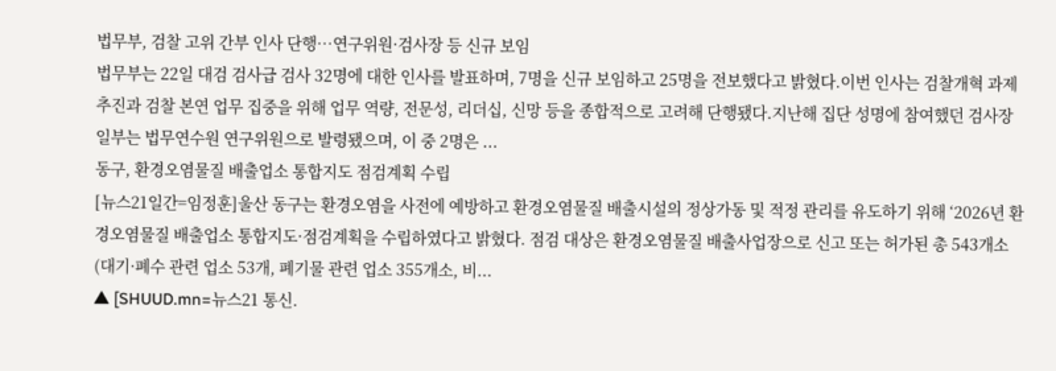법무부, 검찰 고위 간부 인사 단행…연구위원·검사장 등 신규 보임
법무부는 22일 대검 검사급 검사 32명에 대한 인사를 발표하며, 7명을 신규 보임하고 25명을 전보했다고 밝혔다.이번 인사는 검찰개혁 과제 추진과 검찰 본연 업무 집중을 위해 업무 역량, 전문성, 리더십, 신망 등을 종합적으로 고려해 단행됐다.지난해 집단 성명에 참여했던 검사장 일부는 법무연수원 연구위원으로 발령됐으며, 이 중 2명은 ...
동구, 환경오염물질 배출업소 통합지도 점검계획 수립
[뉴스21일간=임정훈]울산 동구는 환경오염을 사전에 예방하고 환경오염물질 배출시설의 정상가동 및 적정 관리를 유도하기 위해 ‘2026년 환경오염물질 배출업소 통합지도·점검계획을 수립하였다고 밝혔다. 점검 대상은 환경오염물질 배출사업장으로 신고 또는 허가된 총 543개소(대기·폐수 관련 업소 53개, 폐기물 관련 업소 355개소, 비...
▲ [SHUUD.mn=뉴스21 통신.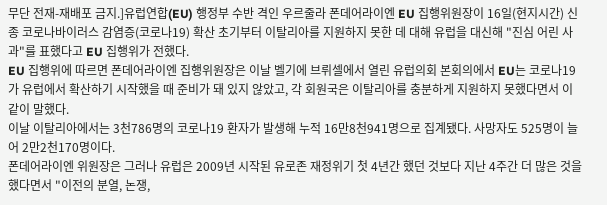무단 전재-재배포 금지.]유럽연합(EU) 행정부 수반 격인 우르줄라 폰데어라이엔 EU 집행위원장이 16일(현지시간) 신종 코로나바이러스 감염증(코로나19) 확산 초기부터 이탈리아를 지원하지 못한 데 대해 유럽을 대신해 "진심 어린 사과"를 표했다고 EU 집행위가 전했다.
EU 집행위에 따르면 폰데어라이엔 집행위원장은 이날 벨기에 브뤼셀에서 열린 유럽의회 본회의에서 EU는 코로나19가 유럽에서 확산하기 시작했을 때 준비가 돼 있지 않았고, 각 회원국은 이탈리아를 충분하게 지원하지 못했다면서 이 같이 말했다.
이날 이탈리아에서는 3천786명의 코로나19 환자가 발생해 누적 16만8천941명으로 집계됐다. 사망자도 525명이 늘어 2만2천170명이다.
폰데어라이엔 위원장은 그러나 유럽은 2009년 시작된 유로존 재정위기 첫 4년간 했던 것보다 지난 4주간 더 많은 것을 했다면서 "이전의 분열, 논쟁,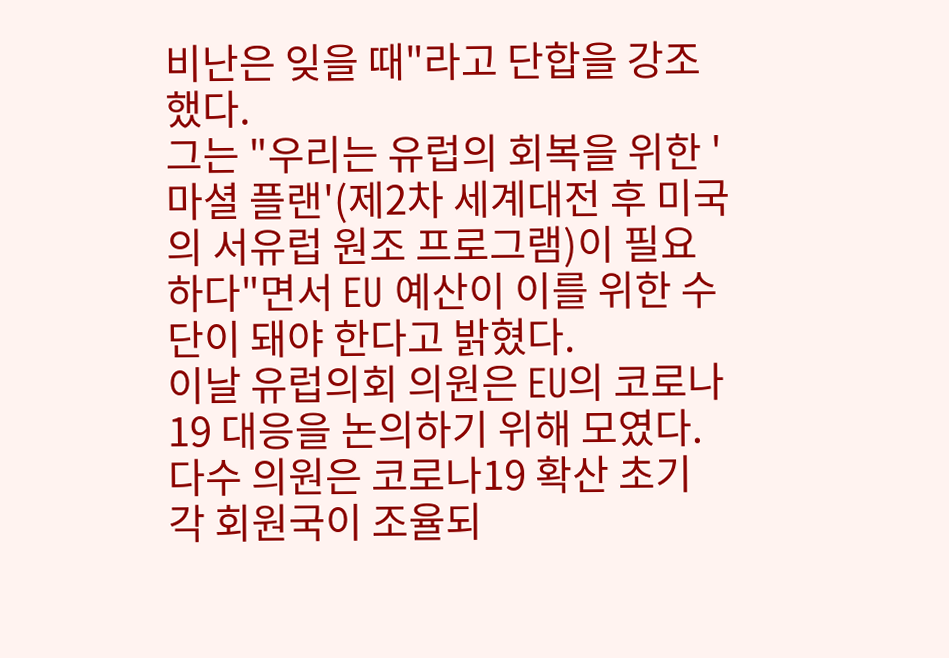비난은 잊을 때"라고 단합을 강조했다.
그는 "우리는 유럽의 회복을 위한 '마셜 플랜'(제2차 세계대전 후 미국의 서유럽 원조 프로그램)이 필요하다"면서 EU 예산이 이를 위한 수단이 돼야 한다고 밝혔다.
이날 유럽의회 의원은 EU의 코로나19 대응을 논의하기 위해 모였다.
다수 의원은 코로나19 확산 초기 각 회원국이 조율되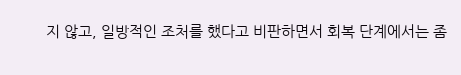지 않고, 일방적인 조처를 했다고 비판하면서 회복 단계에서는 좀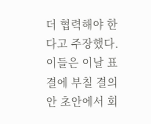더 협력해야 한다고 주장했다.
이들은 이날 표결에 부칠 결의안 초안에서 회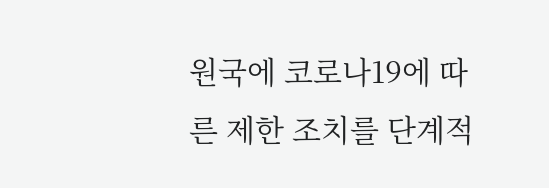원국에 코로나19에 따른 제한 조치를 단계적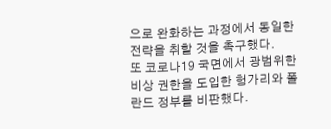으로 완화하는 과정에서 동일한 전략을 취할 것을 촉구했다.
또 코로나19 국면에서 광범위한 비상 권한을 도입한 헝가리와 폴란드 정부를 비판했다.